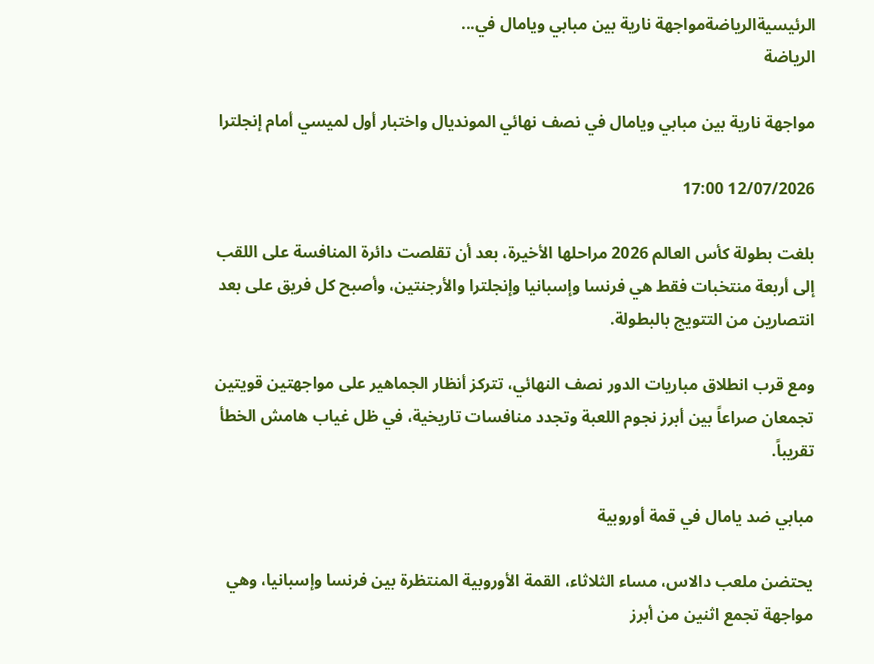الرئيسيةالرياضةمواجهة نارية بين مبابي ويامال في...
الرياضة

مواجهة نارية بين مبابي ويامال في نصف نهائي المونديال واختبار أول لميسي أمام إنجلترا

12/07/2026 17:00

بلغت بطولة كأس العالم 2026 مراحلها الأخيرة، بعد أن تقلصت دائرة المنافسة على اللقب إلى أربعة منتخبات فقط هي فرنسا وإسبانيا وإنجلترا والأرجنتين، وأصبح كل فريق على بعد انتصارين من التتويج بالبطولة.

ومع قرب انطلاق مباريات الدور نصف النهائي، تتركز أنظار الجماهير على مواجهتين قويتين تجمعان صراعاً بين أبرز نجوم اللعبة وتجدد منافسات تاريخية، في ظل غياب هامش الخطأ تقريباً.

مبابي ضد يامال في قمة أوروبية

يحتضن ملعب دالاس، مساء الثلاثاء، القمة الأوروبية المنتظرة بين فرنسا وإسبانيا، وهي مواجهة تجمع اثنين من أبرز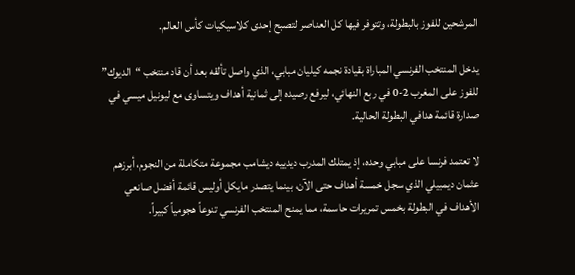المرشحين للفوز بالبطولة، وتتوفر فيها كل العناصر لتصبح إحدى كلاسيكيات كأس العالم.

يدخل المنتخب الفرنسي المباراة بقيادة نجمه كيليان مبابي، الذي واصل تألقه بعد أن قاد منتخب “الديوك” للفوز على المغرب 2-0 في ربع النهائي، ليرفع رصيده إلى ثمانية أهداف ويتساوى مع ليونيل ميسي في صدارة قائمة هدافي البطولة الحالية.

لا تعتمد فرنسا على مبابي وحده، إذ يمتلك المدرب ديدييه ديشامب مجموعة متكاملة من النجوم، أبرزهم عثمان ديمبيلي الذي سجل خمسة أهداف حتى الآن، بينما يتصدر مايكل أوليس قائمة أفضل صانعي الأهداف في البطولة بخمس تمريرات حاسمة، مما يمنح المنتخب الفرنسي تنوعاً هجومياً كبيراً.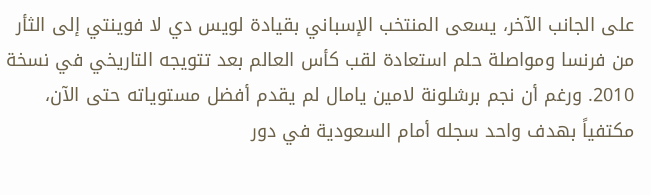على الجانب الآخر، يسعى المنتخب الإسباني بقيادة لويس دي لا فوينتي إلى الثأر من فرنسا ومواصلة حلم استعادة لقب كأس العالم بعد تتويجه التاريخي في نسخة 2010. ورغم أن نجم برشلونة لامين يامال لم يقدم أفضل مستوياته حتى الآن، مكتفياً بهدف واحد سجله أمام السعودية في دور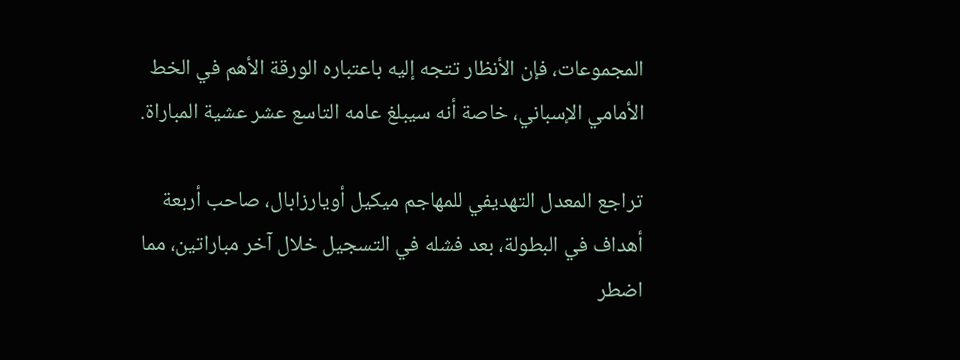المجموعات، فإن الأنظار تتجه إليه باعتباره الورقة الأهم في الخط الأمامي الإسباني، خاصة أنه سيبلغ عامه التاسع عشر عشية المباراة.

تراجع المعدل التهديفي للمهاجم ميكيل أويارزابال، صاحب أربعة أهداف في البطولة، بعد فشله في التسجيل خلال آخر مباراتين، مما اضطر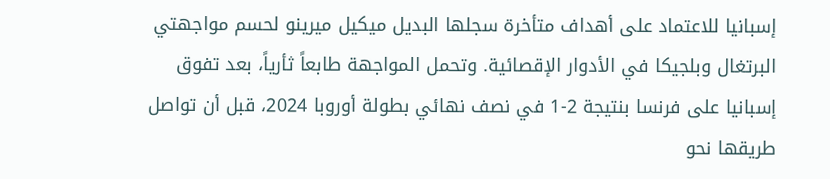إسبانيا للاعتماد على أهداف متأخرة سجلها البديل ميكيل ميرينو لحسم مواجهتي البرتغال وبلجيكا في الأدوار الإقصائية. وتحمل المواجهة طابعاً ثأرياً، بعد تفوق إسبانيا على فرنسا بنتيجة 2-1 في نصف نهائي بطولة أوروبا 2024، قبل أن تواصل طريقها نحو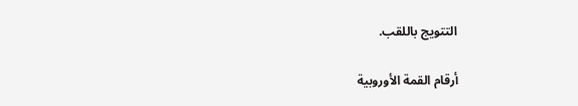التتويج باللقب.

أرقام القمة الأوروبية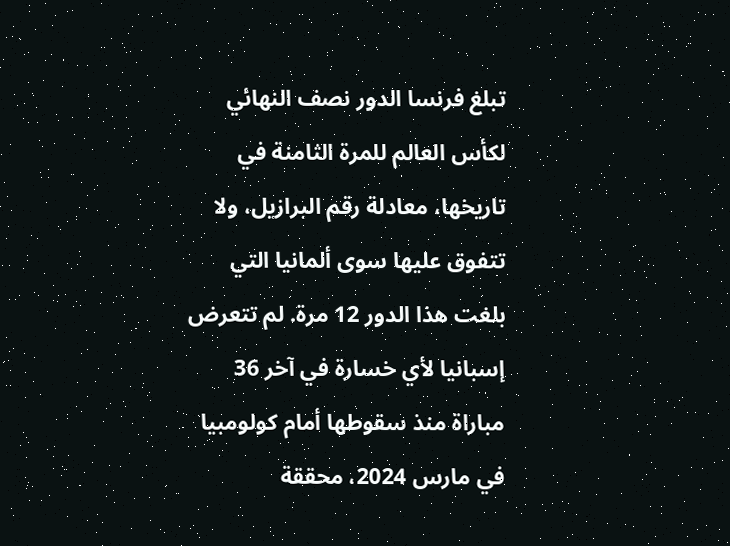تبلغ فرنسا الدور نصف النهائي لكأس العالم للمرة الثامنة في تاريخها، معادلة رقم البرازيل، ولا تتفوق عليها سوى ألمانيا التي بلغت هذا الدور 12 مرة. لم تتعرض إسبانيا لأي خسارة في آخر 36 مباراة منذ سقوطها أمام كولومبيا في مارس 2024، محققة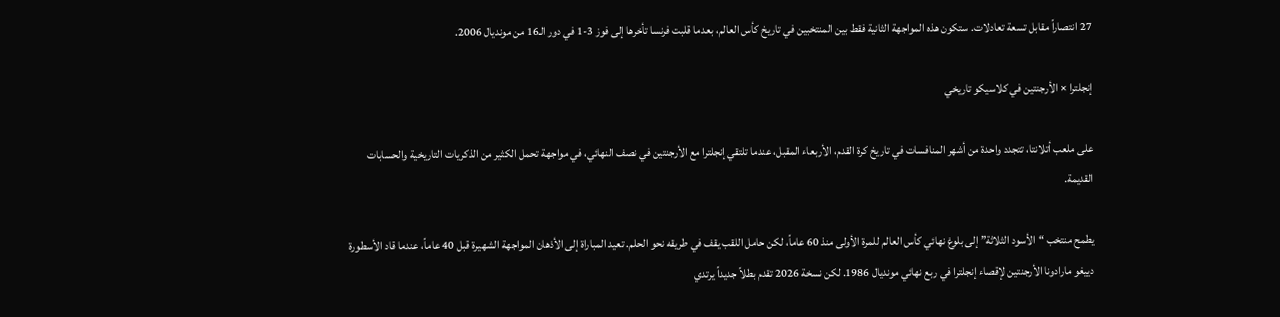27 انتصاراً مقابل تسعة تعادلات. ستكون هذه المواجهة الثانية فقط بين المنتخبين في تاريخ كأس العالم، بعدما قلبت فرنسا تأخرها إلى فوز 3-1 في دور الـ16 من مونديال 2006.

إنجلترا × الأرجنتين في كلاسيكو تاريخي

على ملعب أتلانتا، تتجدد واحدة من أشهر المنافسات في تاريخ كرة القدم، الأربعاء المقبل، عندما تلتقي إنجلترا مع الأرجنتين في نصف النهائي، في مواجهة تحمل الكثير من الذكريات التاريخية والحسابات القديمة.

يطمح منتخب “الأسود الثلاثة” إلى بلوغ نهائي كأس العالم للمرة الأولى منذ 60 عاماً، لكن حامل اللقب يقف في طريقه نحو الحلم. تعيد المباراة إلى الأذهان المواجهة الشهيرة قبل 40 عاماً، عندما قاد الأسطورة دييغو مارادونا الأرجنتين لإقصاء إنجلترا في ربع نهائي مونديال 1986. لكن نسخة 2026 تقدم بطلاً جديداً يرتدي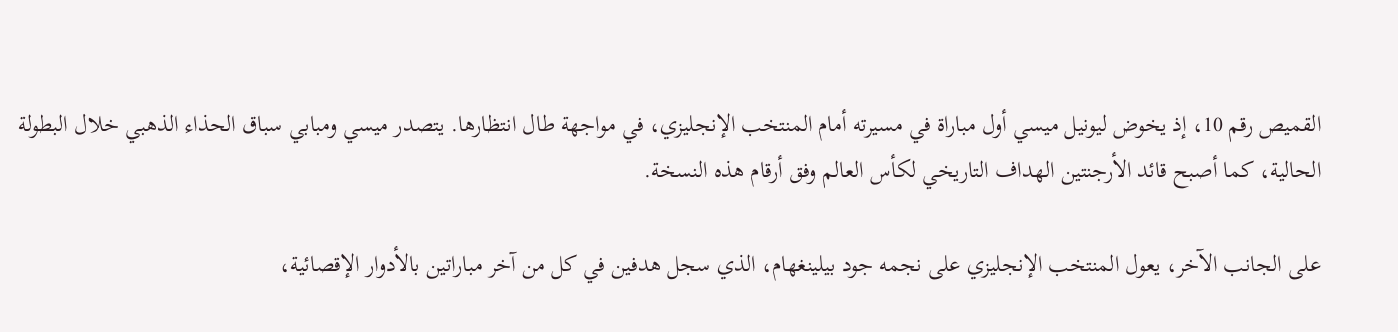القميص رقم 10، إذ يخوض ليونيل ميسي أول مباراة في مسيرته أمام المنتخب الإنجليزي، في مواجهة طال انتظارها. يتصدر ميسي ومبابي سباق الحذاء الذهبي خلال البطولة الحالية، كما أصبح قائد الأرجنتين الهداف التاريخي لكأس العالم وفق أرقام هذه النسخة.

على الجانب الآخر، يعول المنتخب الإنجليزي على نجمه جود بيلينغهام، الذي سجل هدفين في كل من آخر مباراتين بالأدوار الإقصائية،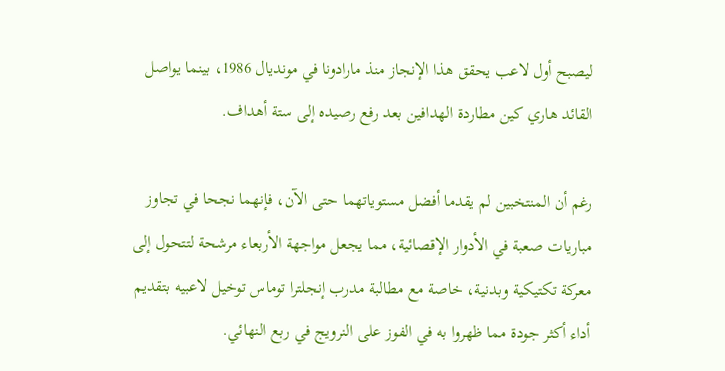ليصبح أول لاعب يحقق هذا الإنجاز منذ مارادونا في مونديال 1986، بينما يواصل القائد هاري كين مطاردة الهدافين بعد رفع رصيده إلى ستة أهداف.

رغم أن المنتخبين لم يقدما أفضل مستوياتهما حتى الآن، فإنهما نجحا في تجاوز مباريات صعبة في الأدوار الإقصائية، مما يجعل مواجهة الأربعاء مرشحة لتتحول إلى معركة تكتيكية وبدنية، خاصة مع مطالبة مدرب إنجلترا توماس توخيل لاعبيه بتقديم أداء أكثر جودة مما ظهروا به في الفوز على النرويج في ربع النهائي.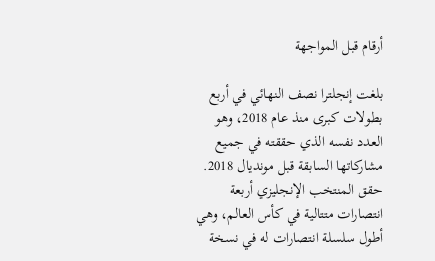أرقام قبل المواجهة

بلغت إنجلترا نصف النهائي في أربع بطولات كبرى منذ عام 2018، وهو العدد نفسه الذي حققته في جميع مشاركاتها السابقة قبل مونديال 2018. حقق المنتخب الإنجليزي أربعة انتصارات متتالية في كأس العالم، وهي أطول سلسلة انتصارات له في نسخة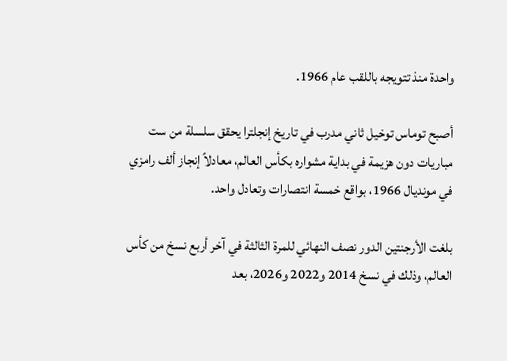واحدة منذ تتويجه باللقب عام 1966.

أصبح توماس توخيل ثاني مدرب في تاريخ إنجلترا يحقق سلسلة من ست مباريات دون هزيمة في بداية مشواره بكأس العالم، معادلاً إنجاز ألف رامزي في مونديال 1966، بواقع خمسة انتصارات وتعادل واحد.

بلغت الأرجنتين الدور نصف النهائي للمرة الثالثة في آخر أربع نسخ من كأس العالم، وذلك في نسخ 2014 و2022 و2026، بعد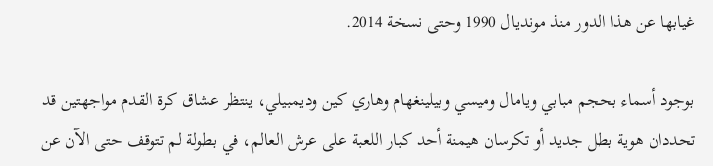غيابها عن هذا الدور منذ مونديال 1990 وحتى نسخة 2014.

بوجود أسماء بحجم مبابي ويامال وميسي وبيلينغهام وهاري كين وديمبيلي، ينتظر عشاق كرة القدم مواجهتين قد تحددان هوية بطل جديد أو تكرسان هيمنة أحد كبار اللعبة على عرش العالم، في بطولة لم تتوقف حتى الآن عن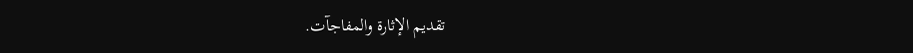تقديم الإثارة والمفاجآت.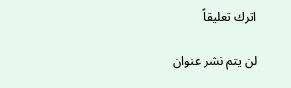اترك تعليقاً

لن يتم نشر عنوان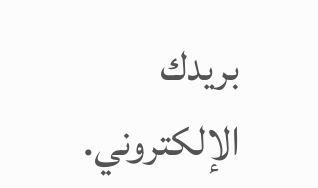بريدك الإلكتروني.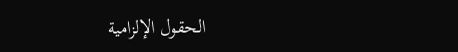الحقول الإلزامية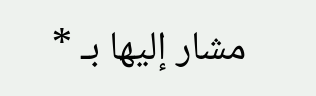مشار إليها بـ *